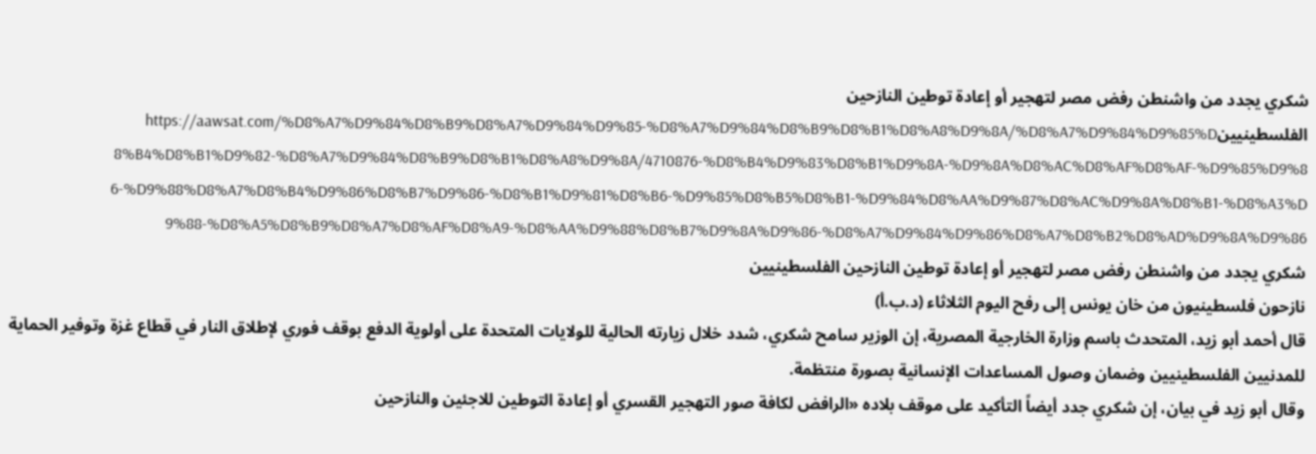شكري يجدد من واشنطن رفض مصر لتهجير أو إعادة توطين النازحين الفلسطينيينhttps://aawsat.com/%D8%A7%D9%84%D8%B9%D8%A7%D9%84%D9%85-%D8%A7%D9%84%D8%B9%D8%B1%D8%A8%D9%8A/%D8%A7%D9%84%D9%85%D8%B4%D8%B1%D9%82-%D8%A7%D9%84%D8%B9%D8%B1%D8%A8%D9%8A/4710876-%D8%B4%D9%83%D8%B1%D9%8A-%D9%8A%D8%AC%D8%AF%D8%AF-%D9%85%D9%86-%D9%88%D8%A7%D8%B4%D9%86%D8%B7%D9%86-%D8%B1%D9%81%D8%B6-%D9%85%D8%B5%D8%B1-%D9%84%D8%AA%D9%87%D8%AC%D9%8A%D8%B1-%D8%A3%D9%88-%D8%A5%D8%B9%D8%A7%D8%AF%D8%A9-%D8%AA%D9%88%D8%B7%D9%8A%D9%86-%D8%A7%D9%84%D9%86%D8%A7%D8%B2%D8%AD%D9%8A%D9%86
شكري يجدد من واشنطن رفض مصر لتهجير أو إعادة توطين النازحين الفلسطينيين
نازحون فلسطينيون من خان يونس إلى رفح اليوم الثلاثاء (د.ب.أ)
قال أحمد أبو زيد، المتحدث باسم وزارة الخارجية المصرية، إن الوزير سامح شكري، شدد خلال زيارته الحالية للولايات المتحدة على أولوية الدفع بوقف فوري لإطلاق النار في قطاع غزة وتوفير الحماية للمدنيين الفلسطينيين وضمان وصول المساعدات الإنسانية بصورة منتظمة.
وقال أبو زيد في بيان، إن شكري جدد أيضاً التأكيد على موقف بلاده «الرافض لكافة صور التهجير القسري أو إعادة التوطين للاجئين والنازحين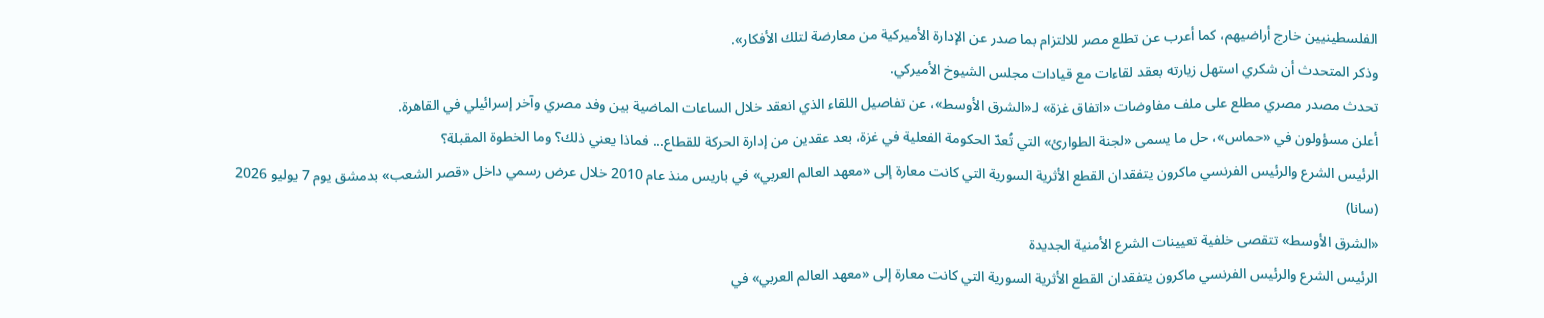الفلسطينيين خارج أراضيهم، كما أعرب عن تطلع مصر للالتزام بما صدر عن الإدارة الأميركية من معارضة لتلك الأفكار».
وذكر المتحدث أن شكري استهل زيارته بعقد لقاءات مع قيادات مجلس الشيوخ الأميركي.
تحدث مصدر مصري مطلع على ملف مفاوضات «اتفاق غزة» لـ«الشرق الأوسط»، عن تفاصيل اللقاء الذي انعقد خلال الساعات الماضية بين وفد مصري وآخر إسرائيلي في القاهرة.
أعلن مسؤولون في «حماس»، حل ما يسمى «لجنة الطوارئ» التي تُعدّ الحكومة الفعلية في غزة، بعد عقدين من إدارة الحركة للقطاع... فماذا يعني ذلك؟ وما الخطوة المقبلة؟
الرئيس الشرع والرئيس الفرنسي ماكرون يتفقدان القطع الأثرية السورية التي كانت معارة إلى «معهد العالم العربي» في باريس منذ عام 2010 خلال عرض رسمي داخل «قصر الشعب» بدمشق يوم 7 يوليو 2026 (سانا)
«الشرق الأوسط» تتقصى خلفية تعيينات الشرع الأمنية الجديدة
الرئيس الشرع والرئيس الفرنسي ماكرون يتفقدان القطع الأثرية السورية التي كانت معارة إلى «معهد العالم العربي» في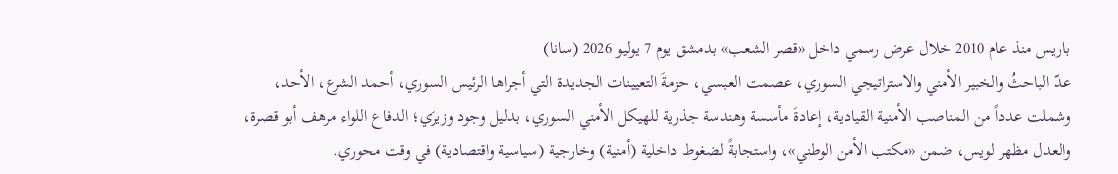باريس منذ عام 2010 خلال عرض رسمي داخل «قصر الشعب» بدمشق يوم 7 يوليو 2026 (سانا)
عدّ الباحثُ والخبير الأمني والاستراتيجي السوري، عصمت العبسي، حزمةَ التعيينات الجديدة التي أجراها الرئيس السوري، أحمد الشرع، الأحد، وشملت عدداً من المناصب الأمنية القيادية، إعادةَ مأسسة وهندسة جذرية للهيكل الأمني السوري، بدليل وجود وزيرَي؛ الدفاع اللواء مرهف أبو قصرة، والعدل مظهر لويس، ضمن «مكتب الأمن الوطني»، واستجابةً لضغوط داخلية (أمنية) وخارجية (سياسية واقتصادية) في وقت محوري.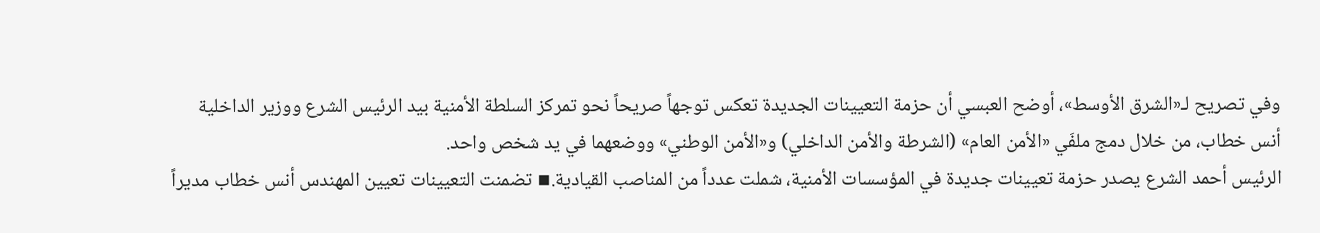وفي تصريح لـ«الشرق الأوسط»، أوضح العبسي أن حزمة التعيينات الجديدة تعكس توجهاً صريحاً نحو تمركز السلطة الأمنية بيد الرئيس الشرع ووزير الداخلية أنس خطاب، من خلال دمج ملفَي «الأمن العام» (الشرطة والأمن الداخلي) و«الأمن الوطني» ووضعهما في يد شخص واحد.
الرئيس أحمد الشرع يصدر حزمة تعيينات جديدة في المؤسسات الأمنية، شملت عدداً من المناصب القيادية.▪ تضمنت التعيينات تعيين المهندس أنس خطاب مديراً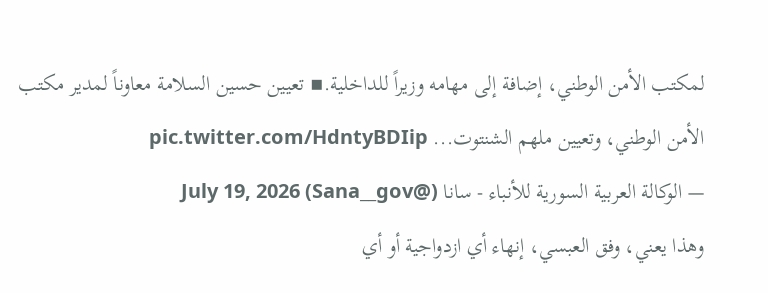لمكتب الأمن الوطني، إضافة إلى مهامه وزيراً للداخلية.▪ تعيين حسين السلامة معاوناً لمدير مكتب الأمن الوطني، وتعيين ملهم الشنتوت... pic.twitter.com/HdntyBDIip
— الوكالة العربية السورية للأنباء - سانا (@Sana__gov) July 19, 2026
وهذا يعني، وفق العبسي، إنهاء أي ازدواجية أو أي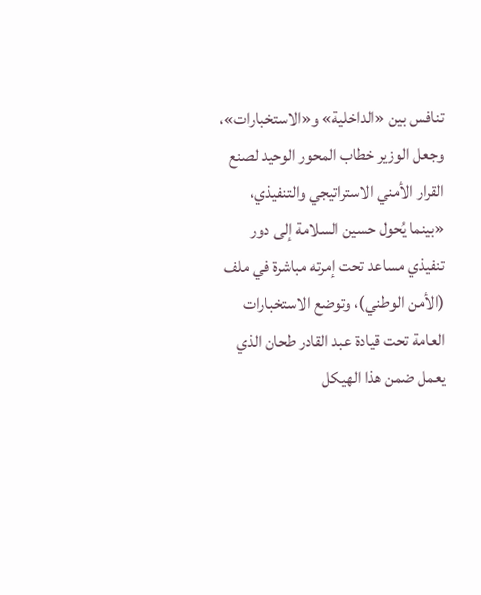تنافس بين «الداخلية» و«الاستخبارات»، وجعل الوزير خطاب المحور الوحيد لصنع القرار الأمني الاستراتيجي والتنفيذي، «بينما يُحول حسين السلامة إلى دور تنفيذي مساعد تحت إمرته مباشرة في ملف (الأمن الوطني)، وتوضع الاستخبارات العامة تحت قيادة عبد القادر طحان الذي يعمل ضمن هذا الهيكل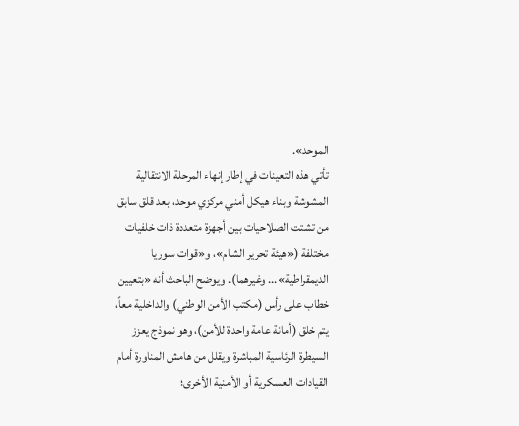الموحد».
تأتي هذه التعينات في إطار إنهاء المرحلة الانتقالية المشوشة وبناء هيكل أمني مركزي موحد، بعد قلق سابق من تشتت الصلاحيات بين أجهزة متعددة ذات خلفيات مختلفة («هيئة تحرير الشام»، و«قوات سوريا الديمقراطية»... وغيرهما). ويوضح الباحث أنه «بتعيين خطاب على رأس (مكتب الأمن الوطني) والداخلية معاً، يتم خلق (أمانة عامة واحدة للأمن)، وهو نموذج يعزز السيطرة الرئاسية المباشرة ويقلل من هامش المناورة أمام القيادات العسكرية أو الأمنية الأخرى؛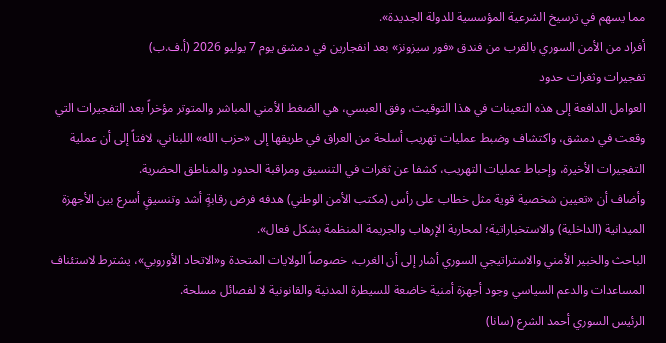مما يسهم في ترسيخ الشرعية المؤسسية للدولة الجديدة».
أفراد من الأمن السوري بالقرب من فندق «فور سيزونز» بعد انفجارين في دمشق يوم 7 يوليو 2026 (أ.ف.ب)
تفجيرات وثغرات حدود
العوامل الدافعة إلى هذه التعينات في هذا التوقيت، وفق العبسي، هي الضغط الأمني المباشر والمتوتر مؤخراً بعد التفجيرات التي وقعت في دمشق، واكتشاف وضبط عمليات تهريب أسلحة من العراق في طريقها إلى «حزب الله» اللبناني، لافتاً إلى أن عملية التفجيرات الأخيرة، وإحباط عمليات التهريب، كشفا عن ثغرات في التنسيق ومراقبة الحدود والمناطق الحضرية.
وأضاف أن «تعيين شخصية قوية مثل خطاب على رأس (مكتب الأمن الوطني) هدفه فرض رقابةٍ أشد وتنسيقٍ أسرع بين الأجهزة الميدانية (الداخلية) والاستخباراتية؛ لمحاربة الإرهاب والجريمة المنظمة بشكل فعال».
الباحث والخبير الأمني والاستراتيجي السوري أشار إلى أن الغرب، خصوصاً الولايات المتحدة و«الاتحاد الأوروبي»، يشترط لاستئناف المساعدات والدعم السياسي وجود أجهزة أمنية خاضعة للسيطرة المدنية والقانونية لا لفصائل مسلحة.
الرئيس السوري أحمد الشرع (سانا)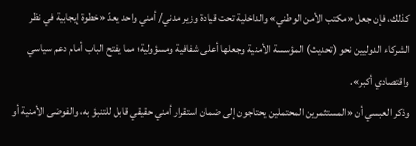كذلك، فإن جعل «مكتب الأمن الوطني» والداخلية تحت قيادة وزير مدني/ أمني واحد يعدّ «خطوة إيجابية في نظر الشركاء الدوليين نحو (تحديث) المؤسسة الأمنية وجعلها أعلى شفافية ومسؤولية؛ مما يفتح الباب أمام دعم سياسي واقتصادي أكبر».
وذكر العبسي أن «المستثمرين المحتملين يحتاجون إلى ضمان استقرار أمني حقيقي قابل للتنبؤ به، والفوضى الأمنية أو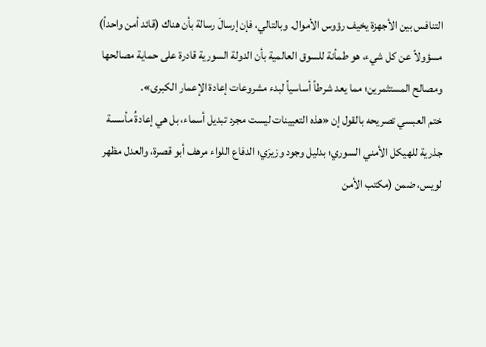التنافس بين الأجهزة يخيف رؤوس الأموال. وبالتالي، فإن إرسالَ رسالة بأن هناك (قائد أمن واحداً) مسؤولاً عن كل شيء، هو طمأنة للسوق العالمية بأن الدولة السورية قادرة على حماية مصالحها ومصالح المستثمرين؛ مما يعد شرطاً أساسياً لبدء مشروعات إعادة الإعمار الكبرى».
ختم العبسي تصريحه بالقول إن «هذه التعيينات ليست مجرد تبديل أسماء، بل هي إعادةُ مأسسة جذرية للهيكل الأمني السوري؛ بدليل وجود وزيرَي؛ الدفاع اللواء مرهف أبو قصرة، والعدل مظهر لويس، ضمن (مكتب الأمن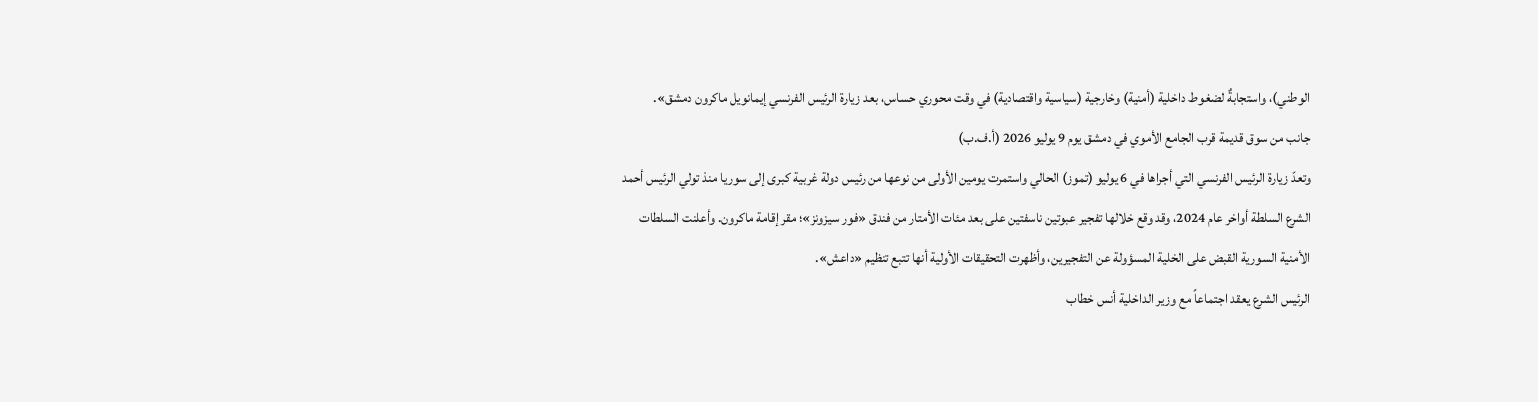الوطني)، واستجابةٌ لضغوط داخلية (أمنية) وخارجية (سياسية واقتصادية) في وقت محوري حساس، بعد زيارة الرئيس الفرنسي إيمانويل ماكرون دمشق».
جانب من سوق قديمة قرب الجامع الأموي في دمشق يوم 9 يوليو 2026 (أ.ف.ب)
وتعدّ زيارة الرئيس الفرنسي التي أجراها في 6 يوليو (تموز) الحالي واستمرت يومين الأولى من نوعها من رئيس دولة غربية كبرى إلى سوريا منذ تولي الرئيس أحمد الشرع السلطة أواخر عام 2024، وقد وقع خلالها تفجير عبوتين ناسفتين على بعد مئات الأمتار من فندق «فور سيزونز»؛ مقر إقامة ماكرون. وأعلنت السلطات الأمنية السورية القبض على الخلية المسؤولة عن التفجيرين، وأظهرت التحقيقات الأولية أنها تتبع تنظيم «داعش».
الرئيس الشرع يعقد اجتماعاً مع وزير الداخلية أنس خطاب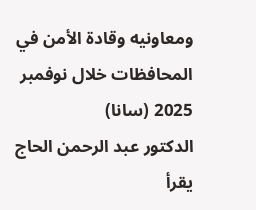ومعاونيه وقادة الأمن في المحافظات خلال نوفمبر 2025 (سانا)
الدكتور عبد الرحمن الحاج يقرأ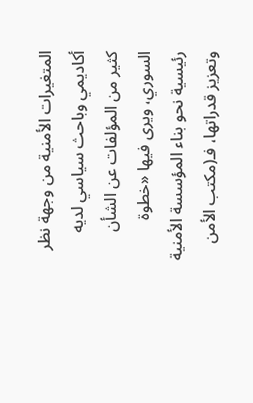المتغيرات الأمنية من وجهة نظر أكاديمي وباحث سياسي لديه كثير من المؤلفات عن الشأن السوري، ويرى فيها «خطوة رئيسية نحو بناء المؤسسة الأمنية وتعزيز قدراتها، فـ(مكتب الأمن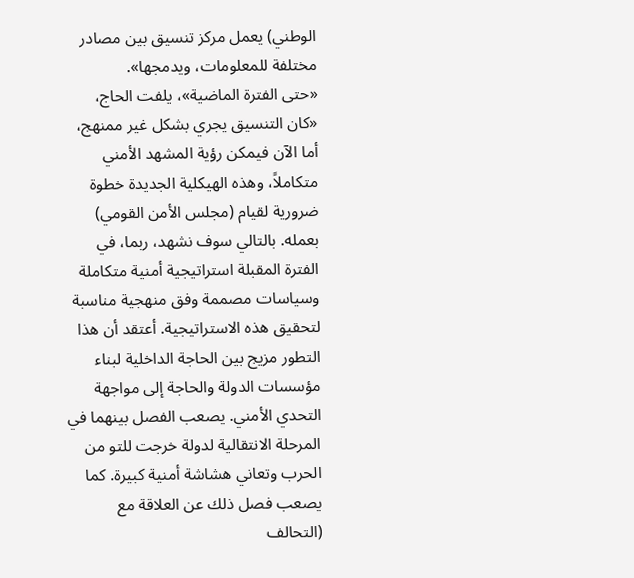الوطني) يعمل مركز تنسيق بين مصادر مختلفة للمعلومات، ويدمجها».
«حتى الفترة الماضية»، يلفت الحاج، «كان التنسيق يجري بشكل غير ممنهج، أما الآن فيمكن رؤية المشهد الأمني متكاملاً، وهذه الهيكلية الجديدة خطوة ضرورية لقيام (مجلس الأمن القومي) بعمله. بالتالي سوف نشهد، ربما، في الفترة المقبلة استراتيجية أمنية متكاملة وسياسات مصممة وفق منهجية مناسبة لتحقيق هذه الاستراتيجية. أعتقد أن هذا التطور مزيج بين الحاجة الداخلية لبناء مؤسسات الدولة والحاجة إلى مواجهة التحدي الأمني. يصعب الفصل بينهما في المرحلة الانتقالية لدولة خرجت للتو من الحرب وتعاني هشاشة أمنية كبيرة. كما يصعب فصل ذلك عن العلاقة مع (التحالف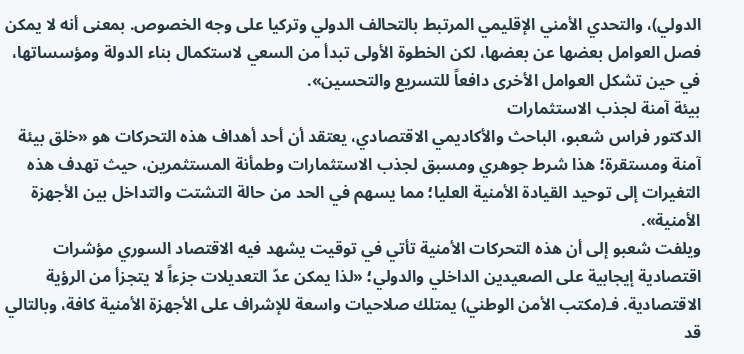الدولي)، والتحدي الأمني الإقليمي المرتبط بالتحالف الدولي وتركيا على وجه الخصوص. بمعنى أنه لا يمكن فصل العوامل بعضها عن بعضها، لكن الخطوة الأولى تبدأ من السعي لاستكمال بناء الدولة ومؤسساتها، في حين تشكل العوامل الأخرى دافعاً للتسريع والتحسين».
بيئة آمنة لجذب الاستثمارات
الدكتور فراس شعبو، الباحث والأكاديمي الاقتصادي، يعتقد أن أحد أهداف هذه التحركات هو «خلق بيئة آمنة ومستقرة؛ هذا شرط جوهري ومسبق لجذب الاستثمارات وطمأنة المستثمرين، حيث تهدف هذه التغيرات إلى توحيد القيادة الأمنية العليا؛ مما يسهم في الحد من حالة التشتت والتداخل بين الأجهزة الأمنية».
ويلفت شعبو إلى أن هذه التحركات الأمنية تأتي في توقيت يشهد فيه الاقتصاد السوري مؤشرات اقتصادية إيجابية على الصعيدين الداخلي والدولي؛ «لذا يمكن عدّ التعديلات جزءاً لا يتجزأ من الرؤية الاقتصادية. فـ(مكتب الأمن الوطني) يمتلك صلاحيات واسعة للإشراف على الأجهزة الأمنية كافة، وبالتالي قد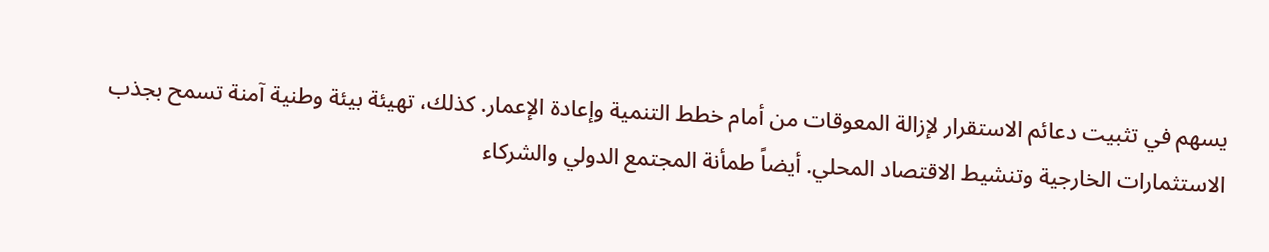يسهم في تثبيت دعائم الاستقرار لإزالة المعوقات من أمام خطط التنمية وإعادة الإعمار. كذلك، تهيئة بيئة وطنية آمنة تسمح بجذب الاستثمارات الخارجية وتنشيط الاقتصاد المحلي. أيضاً طمأنة المجتمع الدولي والشركاء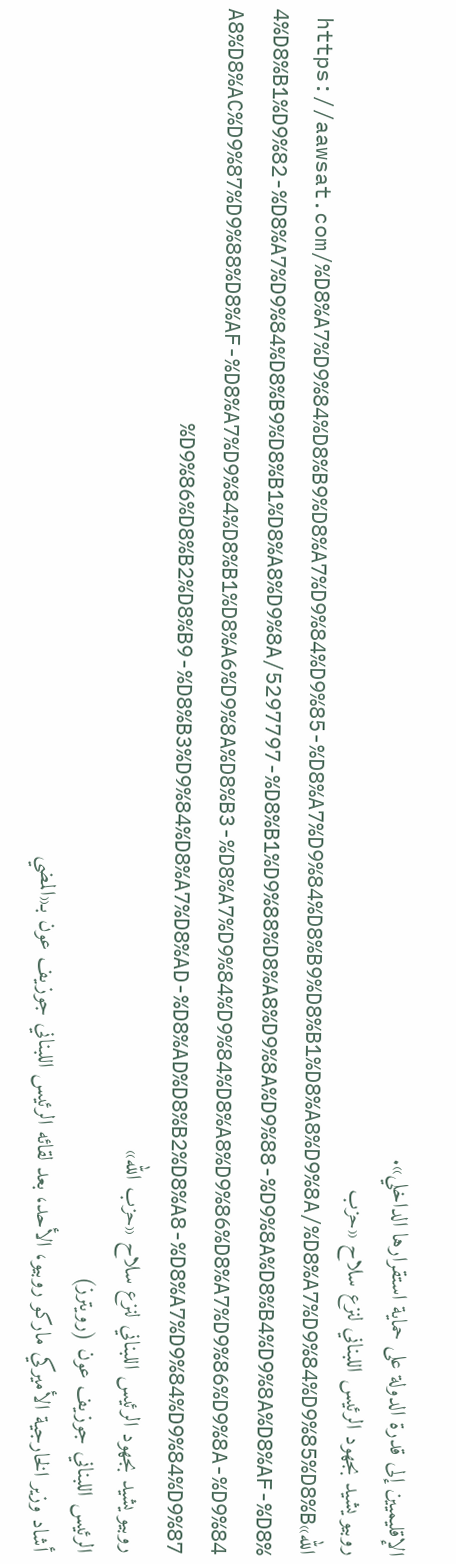الإقليميين إلى قدرة الدولة على حماية استقرارها الداخلي».
روبيو يشيد بجهود الرئيس اللبناني لنزع سلاح «حزب الله»https://aawsat.com/%D8%A7%D9%84%D8%B9%D8%A7%D9%84%D9%85-%D8%A7%D9%84%D8%B9%D8%B1%D8%A8%D9%8A/%D8%A7%D9%84%D9%85%D8%B4%D8%B1%D9%82-%D8%A7%D9%84%D8%B9%D8%B1%D8%A8%D9%8A/5297797-%D8%B1%D9%88%D8%A8%D9%8A%D9%88-%D9%8A%D8%B4%D9%8A%D8%AF-%D8%A8%D8%AC%D9%87%D9%88%D8%AF-%D8%A7%D9%84%D8%B1%D8%A6%D9%8A%D8%B3-%D8%A7%D9%84%D9%84%D8%A8%D9%86%D8%A7%D9%86%D9%8A-%D9%84%D9%86%D8%B2%D8%B9-%D8%B3%D9%84%D8%A7%D8%AD-%D8%AD%D8%B2%D8%A8-%D8%A7%D9%84%D9%84%D9%87
روبيو يشيد بجهود الرئيس اللبناني لنزع سلاح «حزب الله»
الرئيس اللبناني جوزيف عون (رويترز)
أشاد وزير الخارجية الأميركي ماركو روبيو، الأحد، بعد لقائه الرئيس اللبناني جوزيف عون بـ«المضي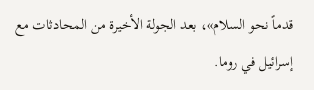قدماً نحو السلام»، بعد الجولة الأخيرة من المحادثات مع إسرائيل في روما.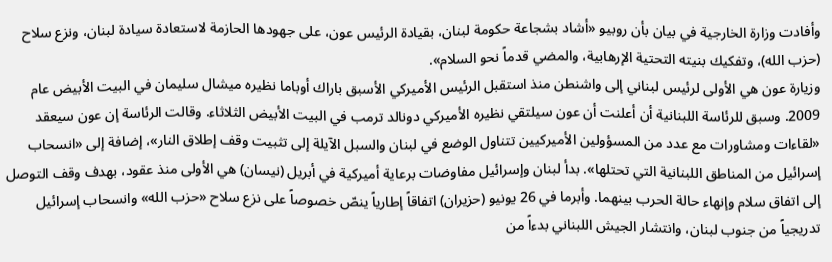وأفادت وزارة الخارجية في بيان بأن روبيو «أشاد بشجاعة حكومة لبنان، بقيادة الرئيس عون، على جهودها الحازمة لاستعادة سيادة لبنان، ونزع سلاح (حزب الله)، وتفكيك بنيته التحتية الإرهابية، والمضي قدماً نحو السلام».
وزيارة عون هي الأولى لرئيس لبناني إلى واشنطن منذ استقبل الرئيس الأميركي الأسبق باراك أوباما نظيره ميشال سليمان في البيت الأبيض عام 2009. وسبق للرئاسة اللبنانية أن أعلنت أن عون سيلتقي نظيره الأميركي دونالد ترمب في البيت الأبيض الثلاثاء. وقالت الرئاسة إن عون سيعقد «لقاءات ومشاورات مع عدد من المسؤولين الأميركيين تتناول الوضع في لبنان والسبل الآيلة إلى تثبيت وقف إطلاق النار»، إضافة إلى «انسحاب إسرائيل من المناطق اللبنانية التي تحتلها». بدأ لبنان وإسرائيل مفاوضات برعاية أميركية في أبريل (نيسان) هي الأولى منذ عقود، بهدف وقف التوصل إلى اتفاق سلام وإنهاء حالة الحرب بينهما. وأبرما في 26 يونيو (حزيران) اتفاقاً إطارياً ينصّ خصوصاً على نزع سلاح «حزب الله» وانسحاب إسرائيل تدريجياً من جنوب لبنان، وانتشار الجيش اللبناني بدءاً من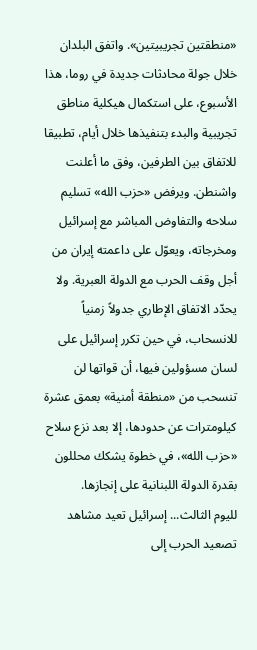«منطقتين تجريبيتين». واتفق البلدان خلال جولة محادثات جديدة في روما، هذا الأسبوع، على استكمال هيكلية مناطق تجريبية والبدء بتنفيذها خلال أيام، تطبيقا للاتفاق بين الطرفين، وفق ما أعلنت واشنطن. ويرفض «حزب الله» تسليم سلاحه والتفاوض المباشر مع إسرائيل ومخرجاته، ويعوّل على داعمته إيران من أجل وقف الحرب مع الدولة العبرية. ولا يحدّد الاتفاق الإطاري جدولاً زمنياً للانسحاب، في حين تكرر إسرائيل على لسان مسؤولين فيها، أن قواتها لن تنسحب من «منطقة أمنية» بعمق عشرة كيلومترات عن حدودها، إلا بعد نزع سلاح «حزب الله»، في خطوة يشكك محللون بقدرة الدولة اللبنانية على إنجازها.
لليوم الثالث... إسرائيل تعيد مشاهد تصعيد الحرب إلى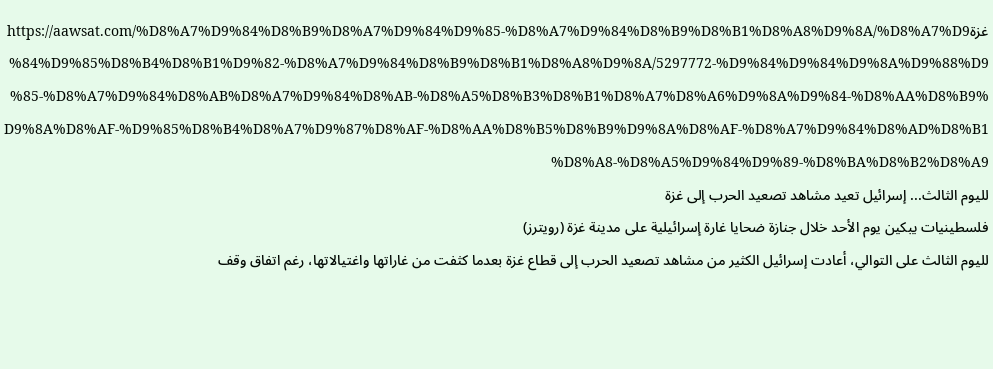غزةhttps://aawsat.com/%D8%A7%D9%84%D8%B9%D8%A7%D9%84%D9%85-%D8%A7%D9%84%D8%B9%D8%B1%D8%A8%D9%8A/%D8%A7%D9%84%D9%85%D8%B4%D8%B1%D9%82-%D8%A7%D9%84%D8%B9%D8%B1%D8%A8%D9%8A/5297772-%D9%84%D9%84%D9%8A%D9%88%D9%85-%D8%A7%D9%84%D8%AB%D8%A7%D9%84%D8%AB-%D8%A5%D8%B3%D8%B1%D8%A7%D8%A6%D9%8A%D9%84-%D8%AA%D8%B9%D9%8A%D8%AF-%D9%85%D8%B4%D8%A7%D9%87%D8%AF-%D8%AA%D8%B5%D8%B9%D9%8A%D8%AF-%D8%A7%D9%84%D8%AD%D8%B1%D8%A8-%D8%A5%D9%84%D9%89-%D8%BA%D8%B2%D8%A9
لليوم الثالث... إسرائيل تعيد مشاهد تصعيد الحرب إلى غزة
فلسطينيات يبكين يوم الأحد خلال جنازة ضحايا غارة إسرائيلية على مدينة غزة (رويترز)
لليوم الثالث على التوالي، أعادت إسرائيل الكثير من مشاهد تصعيد الحرب إلى قطاع غزة بعدما كثفت من غاراتها واغتيالاتها، رغم اتفاق وقف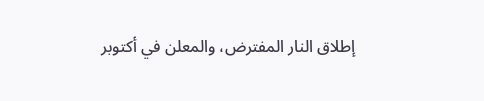إطلاق النار المفترض، والمعلن في أكتوبر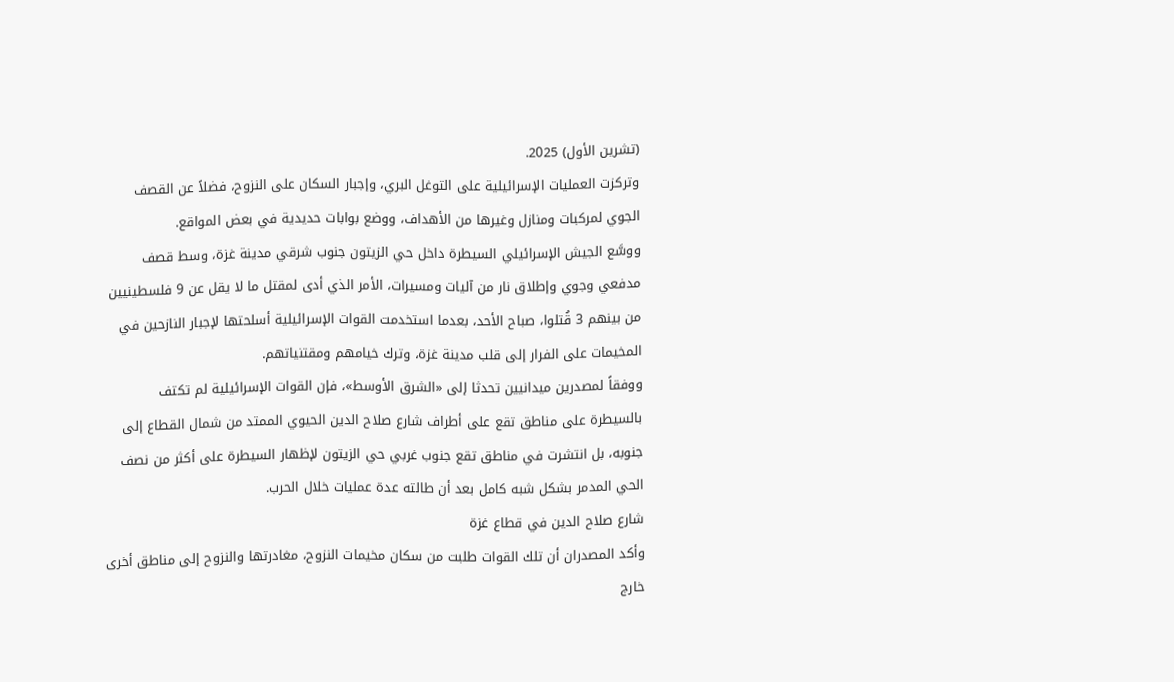(تشرين الأول) 2025.
وتركزت العمليات الإسرائيلية على التوغل البري، وإجبار السكان على النزوح، فضلاً عن القصف الجوي لمركبات ومنازل وغيرها من الأهداف، ووضع بوابات حديدية في بعض المواقع.
ووسَّع الجيش الإسرائيلي السيطرة داخل حي الزيتون جنوب شرقي مدينة غزة، وسط قصف مدفعي وجوي وإطلاق نار من آليات ومسيرات، الأمر الذي أدى لمقتل ما لا يقل عن 9 فلسطينيين من بينهم 3 قُتلوا، صباح الأحد، بعدما استخدمت القوات الإسرائيلية أسلحتها لإجبار النازحين في المخيمات على الفرار إلى قلب مدينة غزة، وترك خيامهم ومقتنياتهم.
ووفقاً لمصدرين ميدانيين تحدثا إلى «الشرق الأوسط»، فإن القوات الإسرائيلية لم تكتف بالسيطرة على مناطق تقع على أطراف شارع صلاح الدين الحيوي الممتد من شمال القطاع إلى جنوبه، بل انتشرت في مناطق تقع جنوب غربي حي الزيتون لإظهار السيطرة على أكثر من نصف الحي المدمر بشكل شبه كامل بعد أن طالته عدة عمليات خلال الحرب.
شارع صلاح الدين في قطاع غزة
وأكد المصدران أن تلك القوات طلبت من سكان مخيمات النزوح، مغادرتها والنزوح إلى مناطق أخرى خارج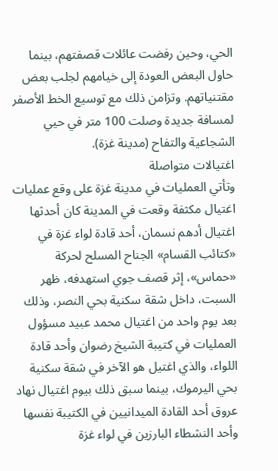الحي، وحين رفضت عائلات قصفتهم، بينما حاول البعض العودة إلى خيامهم لجلب بعض مقتنياتهم. وتزامن ذلك مع توسيع الخط الأصفر لمسافة جديدة وصلت 100 متر في حيي الشجاعية والتفاح (مدينة غزة).
اغتيالات متواصلة
وتأتي العمليات في مدينة غزة على وقع عمليات اغتيال مكثفة وقعت في المدينة كان أحدثها اغتيال أدهم نسمان، أحد قادة لواء غزة في «كتائب القسام» الجناح المسلح لحركة «حماس»، إثر قصف جوي استهدفه، ظهر السبت، داخل شقة سكنية بحي النصر، وذلك بعد يوم واحد من اغتيال محمد عبيد مسؤول العمليات في كتيبة الشيخ رضوان وأحد قادة اللواء، والذي اغتيل هو الآخر في شقة سكنية بحي اليرموك، بينما سبق ذلك بيوم اغتيال نهاد عروق أحد القادة الميدانيين في الكتيبة نفسها وأحد النشطاء البارزين في لواء غزة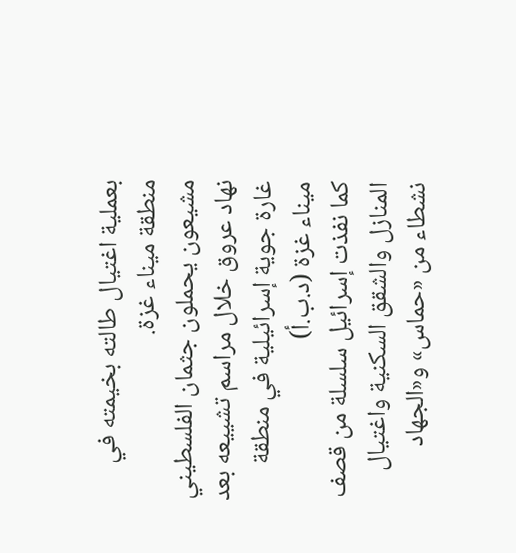بعملية اغتيال طالته بخيمته في منطقة ميناء غزة.
مشيعون يحملون جثمان الفلسطيني نهاد عروق خلال مراسم تشييعه بعد غارة جوية إسرائيلية في منطقة ميناء غزة (د.ب.أ)
كما نفذت إسرائيل سلسلة من قصف المنازل والشقق السكنية واغتيال نشطاء من «حماس» و«الجهاد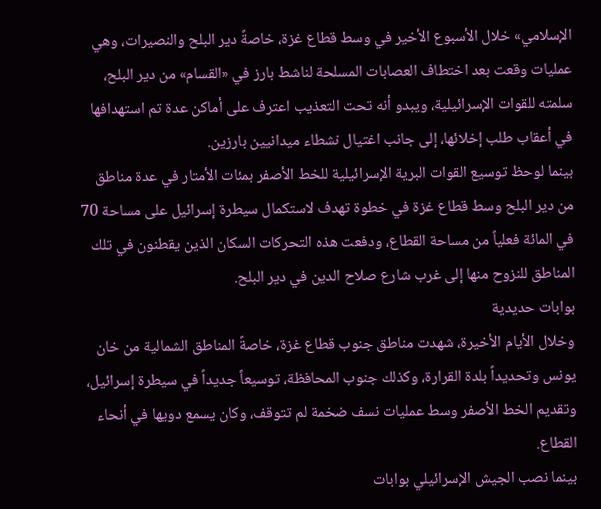الإسلامي» خلال الأسبوع الأخير في وسط قطاع غزة، خاصةً دير البلح والنصيرات، وهي عمليات وقعت بعد اختطاف العصابات المسلحة لناشط بارز في «القسام» من دير البلح، سلمته للقوات الإسرائيلية، ويبدو أنه تحت التعذيب اعترف على أماكن عدة تم استهدافها في أعقاب طلب إخلائها، إلى جانب اغتيال نشطاء ميدانيين بارزين.
بينما لوحظ توسيع القوات البرية الإسرائيلية للخط الأصفر بمئات الأمتار في عدة مناطق من دير البلح وسط قطاع غزة في خطوة تهدف لاستكمال سيطرة إسرائيل على مساحة 70 في المائة فعلياً من مساحة القطاع، ودفعت هذه التحركات السكان الذين يقطنون في تلك المناطق للنزوح منها إلى غرب شارع صلاح الدين في دير البلح.
بوابات حديدية
وخلال الأيام الأخيرة، شهدت مناطق جنوب قطاع غزة، خاصةً المناطق الشمالية من خان يونس وتحديداً بلدة القرارة، وكذلك جنوب المحافظة، توسيعاً جديداً في سيطرة إسرائيل، وتقديم الخط الأصفر وسط عمليات نسف ضخمة لم تتوقف، وكان يسمع دويها في أنحاء القطاع.
بينما نصب الجيش الإسرائيلي بوابات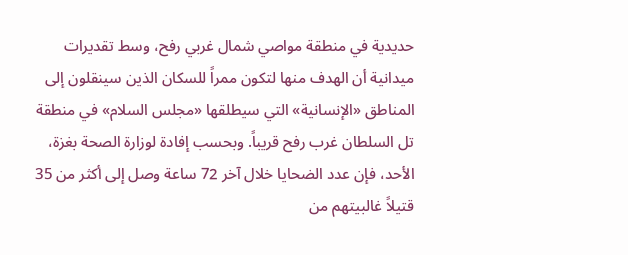حديدية في منطقة مواصي شمال غربي رفح، وسط تقديرات ميدانية أن الهدف منها لتكون ممراً للسكان الذين سينقلون إلى المناطق «الإنسانية» التي سيطلقها «مجلس السلام» في منطقة تل السلطان غرب رفح قريباً. وبحسب إفادة لوزارة الصحة بغزة، الأحد، فإن عدد الضحايا خلال آخر 72 ساعة وصل إلى أكثر من 35 قتيلاً غالبيتهم من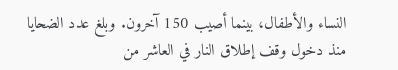النساء والأطفال، بينما أصيب 150 آخرون. وبلغ عدد الضحايا منذ دخول وقف إطلاق النار في العاشر من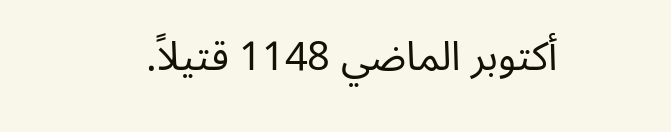أكتوبر الماضي 1148 قتيلاً.